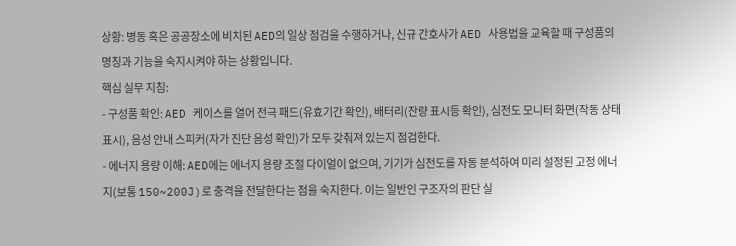상황: 병동 혹은 공공장소에 비치된 AED의 일상 점검을 수행하거나, 신규 간호사가 AED 사용법을 교육할 때 구성품의 명칭과 기능을 숙지시켜야 하는 상황입니다.
핵심 실무 지침:
- 구성품 확인: AED 케이스를 열어 전극 패드(유효기간 확인), 배터리(잔량 표시등 확인), 심전도 모니터 화면(작동 상태 표시), 음성 안내 스피커(자가 진단 음성 확인)가 모두 갖춰져 있는지 점검한다.
- 에너지 용량 이해: AED에는 에너지 용량 조절 다이얼이 없으며, 기기가 심전도를 자동 분석하여 미리 설정된 고정 에너지(보통 150~200J)로 충격을 전달한다는 점을 숙지한다. 이는 일반인 구조자의 판단 실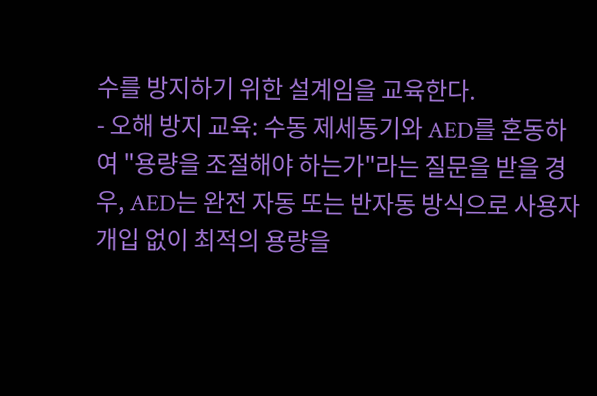수를 방지하기 위한 설계임을 교육한다.
- 오해 방지 교육: 수동 제세동기와 AED를 혼동하여 "용량을 조절해야 하는가"라는 질문을 받을 경우, AED는 완전 자동 또는 반자동 방식으로 사용자 개입 없이 최적의 용량을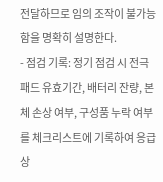전달하므로 임의 조작이 불가능함을 명확히 설명한다.
- 점검 기록: 정기 점검 시 전극 패드 유효기간, 배터리 잔량, 본체 손상 여부, 구성품 누락 여부를 체크리스트에 기록하여 응급 상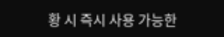황 시 즉시 사용 가능한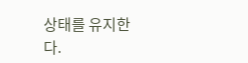상태를 유지한다.